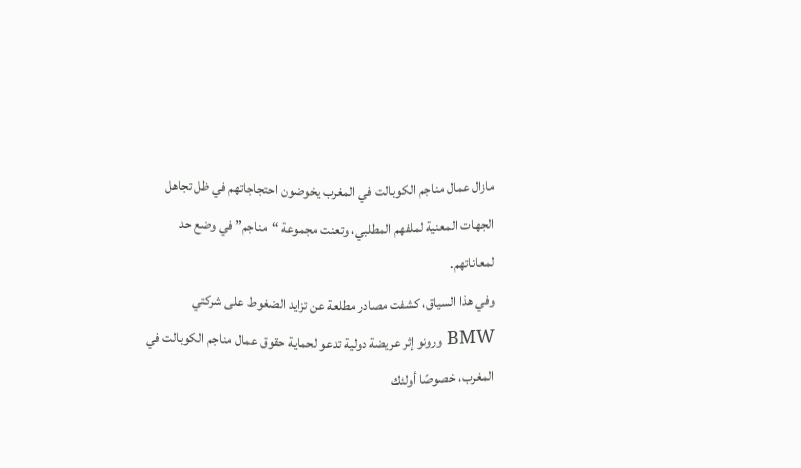مازال عمال مناجم الكوبالت في المغرب يخوضون احتجاجاتهم في ظل تجاهل الجهات المعنية لملفهم المطلبي، وتعنت مجموعة “مناجم” في وضع حد لمعاناتهم.
وفي هذا السياق، كشفت مصادر مطلعة عن تزايد الضغوط على شركتي BMW ورونو إثر عريضة دولية تدعو لحماية حقوق عمال مناجم الكوبالت في المغرب، خصوصًا أولئك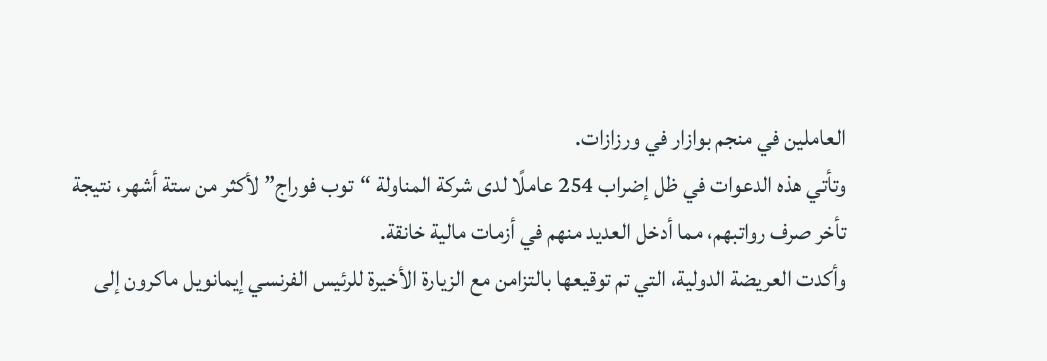العاملين في منجم بوازار في ورزازات.
وتأتي هذه الدعوات في ظل إضراب 254 عاملًا لدى شركة المناولة “توب فوراج” لأكثر من ستة أشهر، نتيجة تأخر صرف رواتبهم، مما أدخل العديد منهم في أزمات مالية خانقة.
وأكدت العريضة الدولية، التي تم توقيعها بالتزامن مع الزيارة الأخيرة للرئيس الفرنسي إيمانويل ماكرون إلى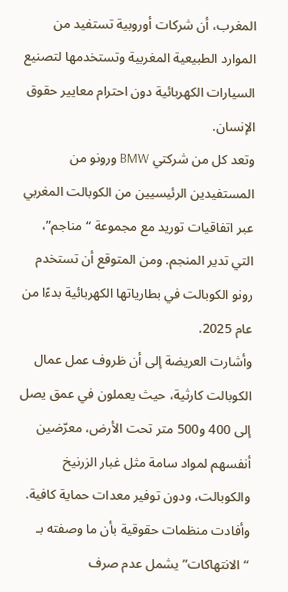المغرب، أن شركات أوروبية تستفيد من الموارد الطبيعية المغربية وتستخدمها لتصنيع السيارات الكهربائية دون احترام معايير حقوق الإنسان.
وتعد كل من شركتي BMW ورونو من المستفيدين الرئيسيين من الكوبالت المغربي عبر اتفاقيات توريد مع مجموعة “مناجم”، التي تدير المنجم. ومن المتوقع أن تستخدم رونو الكوبالت في بطارياتها الكهربائية بدءًا من عام 2025.
وأشارت العريضة إلى أن ظروف عمل عمال الكوبالت كارثية، حيث يعملون في عمق يصل إلى 400 و500 متر تحت الأرض، معرّضين أنفسهم لمواد سامة مثل غبار الزرنيخ والكوبالت، ودون توفير معدات حماية كافية.
وأفادت منظمات حقوقية بأن ما وصفته بـ “الانتهاكات” يشمل عدم صرف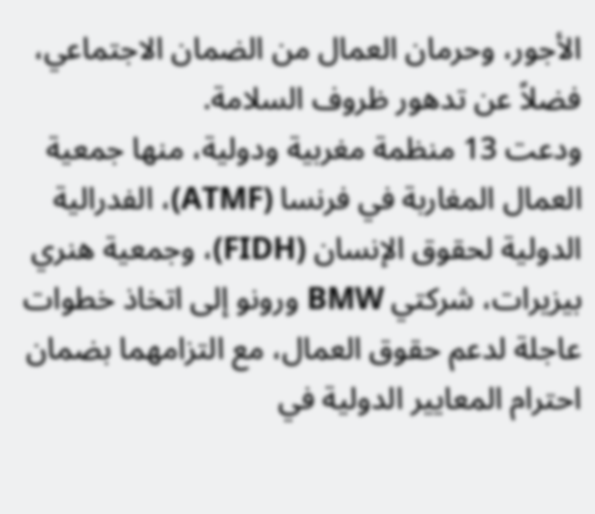الأجور، وحرمان العمال من الضمان الاجتماعي، فضلاً عن تدهور ظروف السلامة.
ودعت 13 منظمة مغربية ودولية، منها جمعية العمال المغاربة في فرنسا (ATMF)، الفدرالية الدولية لحقوق الإنسان (FIDH)، وجمعية هنري بيزيرات، شركتي BMW ورونو إلى اتخاذ خطوات عاجلة لدعم حقوق العمال، مع التزامهما بضمان احترام المعايير الدولية في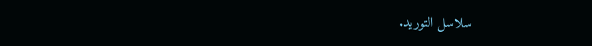سلاسل التوريد.